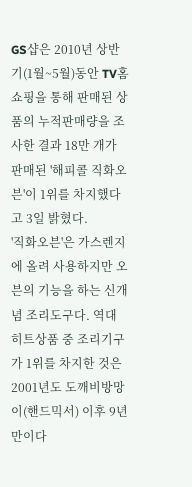GS샵은 2010년 상반기(1월~5월)동안 TV홈쇼핑을 통해 판매된 상품의 누적판매량을 조사한 결과 18만 개가 판매된 '해피콜 직화오븐'이 1위를 차지했다고 3일 밝혔다.
'직화오븐'은 가스렌지에 올려 사용하지만 오븐의 기능을 하는 신개념 조리도구다. 역대 히트상품 중 조리기구가 1위를 차지한 것은 2001년도 도깨비방망이(핸드믹서) 이후 9년만이다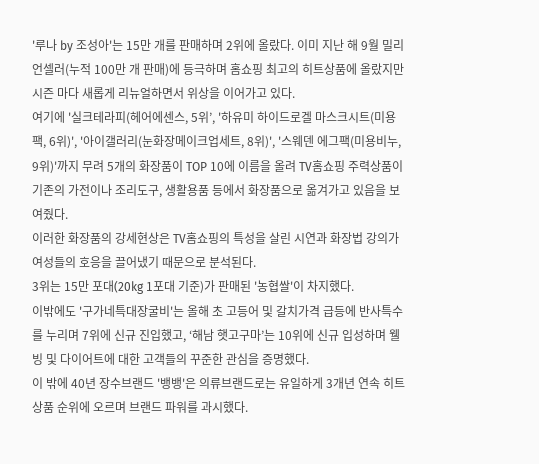'루나 by 조성아'는 15만 개를 판매하며 2위에 올랐다. 이미 지난 해 9월 밀리언셀러(누적 100만 개 판매)에 등극하며 홈쇼핑 최고의 히트상품에 올랐지만 시즌 마다 새롭게 리뉴얼하면서 위상을 이어가고 있다.
여기에 '실크테라피(헤어에센스, 5위’, '하유미 하이드로겔 마스크시트(미용팩, 6위)', '아이갤러리(눈화장메이크업세트, 8위)', '스웨덴 에그팩(미용비누, 9위)'까지 무려 5개의 화장품이 TOP 10에 이름을 올려 TV홈쇼핑 주력상품이 기존의 가전이나 조리도구, 생활용품 등에서 화장품으로 옮겨가고 있음을 보여줬다.
이러한 화장품의 강세현상은 TV홈쇼핑의 특성을 살린 시연과 화장법 강의가 여성들의 호응을 끌어냈기 때문으로 분석된다.
3위는 15만 포대(20kg 1포대 기준)가 판매된 '농협쌀'이 차지했다.
이밖에도 '구가네특대장굴비'는 올해 초 고등어 및 갈치가격 급등에 반사특수를 누리며 7위에 신규 진입했고, ‘해남 햇고구마’는 10위에 신규 입성하며 웰빙 및 다이어트에 대한 고객들의 꾸준한 관심을 증명했다.
이 밖에 40년 장수브랜드 '뱅뱅'은 의류브랜드로는 유일하게 3개년 연속 히트상품 순위에 오르며 브랜드 파워를 과시했다.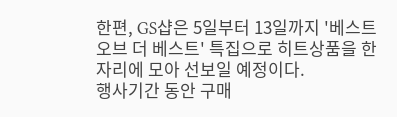한편, GS샵은 5일부터 13일까지 '베스트 오브 더 베스트' 특집으로 히트상품을 한자리에 모아 선보일 예정이다.
행사기간 동안 구매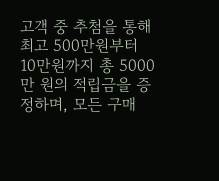고객 중 추첨을 통해 최고 500만원부터 10만원까지 총 5000만 원의 적립금을 증정하며, 모든 구매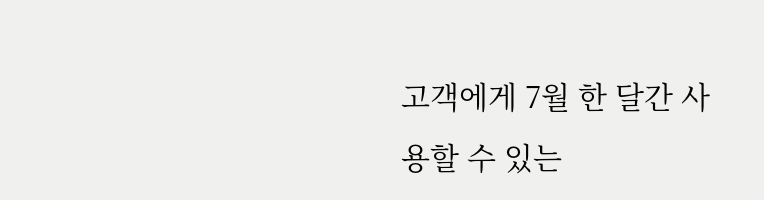고객에게 7월 한 달간 사용할 수 있는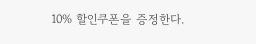10% 할인쿠폰을 증정한다.